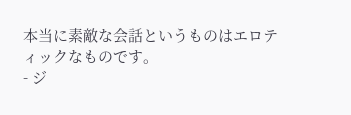本当に素敵な会話というものはエロティックなものです。
- ジ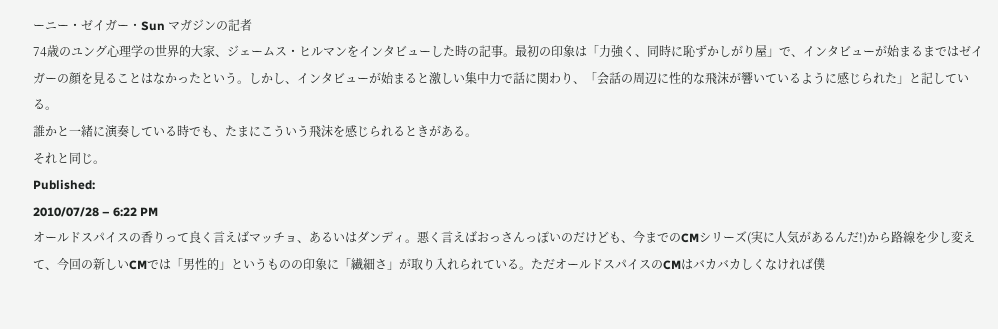ーニー・ゼイガー・Sun マガジンの記者
74歳のユング心理学の世界的大家、ジェームス・ヒルマンをインタビューした時の記事。最初の印象は「力強く、同時に恥ずかしがり屋」で、インタビューが始まるまではゼイガーの顔を見ることはなかったという。しかし、インタビューが始まると激しい集中力で話に関わり、「会話の周辺に性的な飛沫が響いているように感じられた」と記している。
誰かと一緒に演奏している時でも、たまにこういう飛沫を感じられるときがある。
それと同じ。
Published:
2010/07/28 – 6:22 PM
オールドスパイスの香りって良く言えばマッチョ、あるいはダンディ。悪く言えばおっさんっぽいのだけども、今までのCMシリーズ(実に人気があるんだ!)から路線を少し変えて、今回の新しいCMでは「男性的」というものの印象に「繊細さ」が取り入れられている。ただオールドスパイスのCMはバカバカしくなければ僕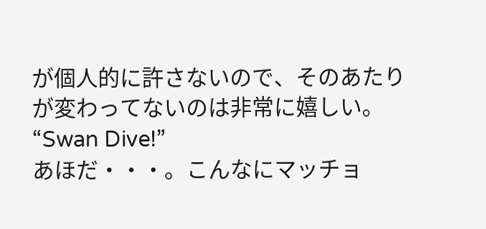が個人的に許さないので、そのあたりが変わってないのは非常に嬉しい。
“Swan Dive!”
あほだ・・・。こんなにマッチョ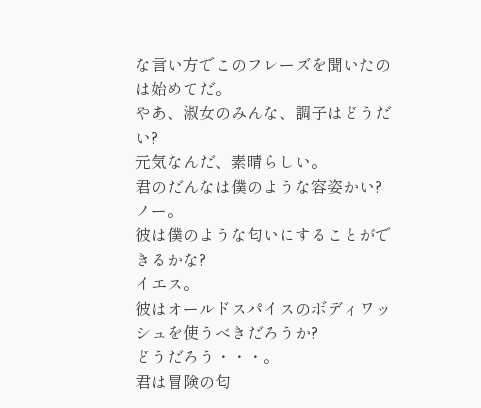な言い方でこのフレーズを聞いたのは始めてだ。
やあ、淑女のみんな、調子はどうだい?
元気なんだ、素晴らしい。
君のだんなは僕のような容姿かい?
ノー。
彼は僕のような匂いにすることができるかな?
イエス。
彼はオールドスパイスのボディワッシュを使うべきだろうか?
どうだろう・・・。
君は冒険の匂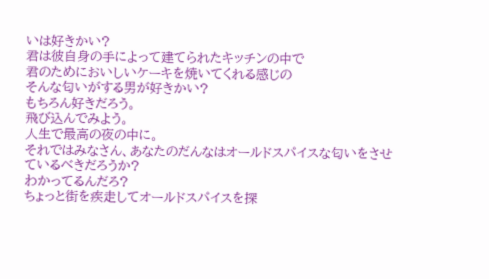いは好きかい?
君は彼自身の手によって建てられたキッチンの中で
君のためにおいしいケーキを焼いてくれる感じの
そんな匂いがする男が好きかい?
もちろん好きだろう。
飛び込んでみよう。
人生で最高の夜の中に。
それではみなさん、あなたのだんなはオールドスパイスな匂いをさせているべきだろうか?
わかってるんだろ?
ちょっと街を疾走してオールドスパイスを探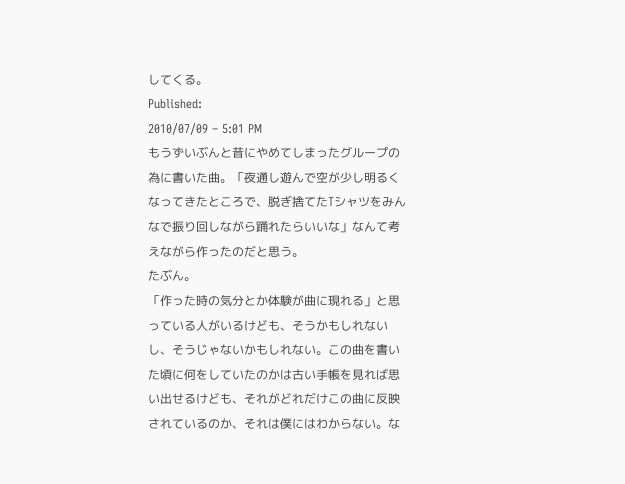してくる。
Published:
2010/07/09 – 5:01 PM
もうずいぶんと昔にやめてしまったグループの為に書いた曲。「夜通し遊んで空が少し明るくなってきたところで、脱ぎ捨てたTシャツをみんなで振り回しながら踊れたらいいな」なんて考えながら作ったのだと思う。
たぶん。
「作った時の気分とか体験が曲に現れる」と思っている人がいるけども、そうかもしれないし、そうじゃないかもしれない。この曲を書いた頃に何をしていたのかは古い手帳を見れば思い出せるけども、それがどれだけこの曲に反映されているのか、それは僕にはわからない。な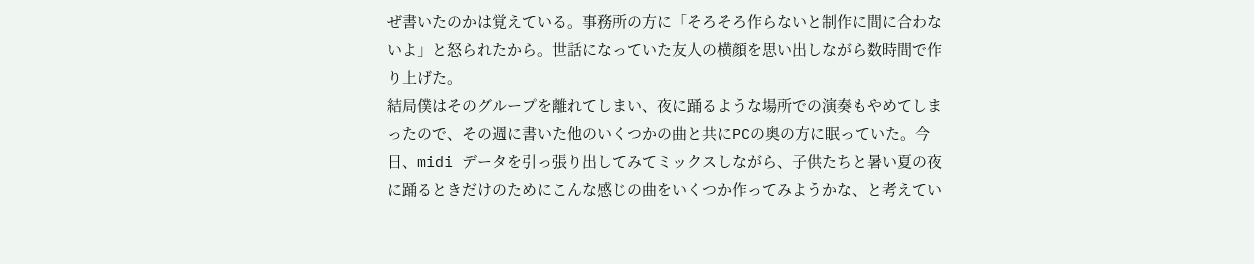ぜ書いたのかは覚えている。事務所の方に「そろそろ作らないと制作に間に合わないよ」と怒られたから。世話になっていた友人の横顔を思い出しながら数時間で作り上げた。
結局僕はそのグループを離れてしまい、夜に踊るような場所での演奏もやめてしまったので、その週に書いた他のいくつかの曲と共にPCの奥の方に眠っていた。今日、midi データを引っ張り出してみてミックスしながら、子供たちと暑い夏の夜に踊るときだけのためにこんな感じの曲をいくつか作ってみようかな、と考えてい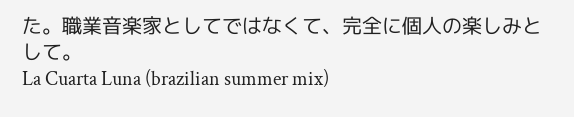た。職業音楽家としてではなくて、完全に個人の楽しみとして。
La Cuarta Luna (brazilian summer mix)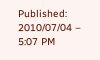Published:
2010/07/04 – 5:07 PM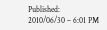Published:
2010/06/30 – 6:01 PM